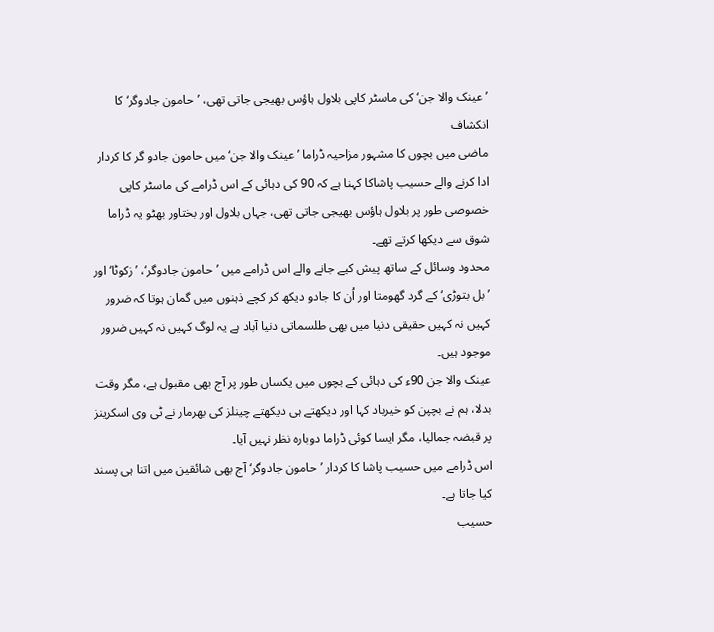’عینک والا جن‘ کی ماسٹر کاپی بلاول ہاؤس بھیجی جاتی تھی، ’حامون جادوگر‘ کا انکشاف
ماضی میں بچوں کا مشہور مزاحیہ ڈراما ’عینک والا جن‘ میں حامون جادو گر کا کردار ادا کرنے والے حسیب پاشاکا کہنا ہے کہ 90 کی دہائی کے اس ڈرامے کی ماسٹر کاپی خصوصی طور پر بلاول ہاؤس بھیجی جاتی تھی، جہاں بلاول اور بختاور بھٹو یہ ڈراما شوق سے دیکھا کرتے تھے۔
محدود وسائل کے ساتھ پیش کیے جانے والے اس ڈرامے میں ’حامون جادوگر‘، ’زکوٹا‘ اور ’بل بتوڑی‘ کے گرد گھومتا اور اُن کا جادو دیکھ کر کچے ذہنوں میں گمان ہوتا کہ ضرور کہیں نہ کہیں حقیقی دنیا میں بھی طلسماتی دنیا آباد ہے یہ لوگ کہیں نہ کہیں ضرور موجود ہیں۔
عینک والا جن 90ء کی دہائی کے بچوں میں یکساں طور پر آج بھی مقبول ہے، مگر وقت بدلا، ہم نے بچپن کو خیرباد کہا اور دیکھتے ہی دیکھتے چینلز کی بھرمار نے ٹی وی اسکرینز پر قبضہ جمالیا، مگر ایسا کوئی ڈراما دوبارہ نظر نہیں آیا۔
اس ڈرامے میں حسیب پاشا کا کردار ’حامون جادوگر‘ آج بھی شائقین میں اتنا ہی پسند کیا جاتا ہے۔
حسیب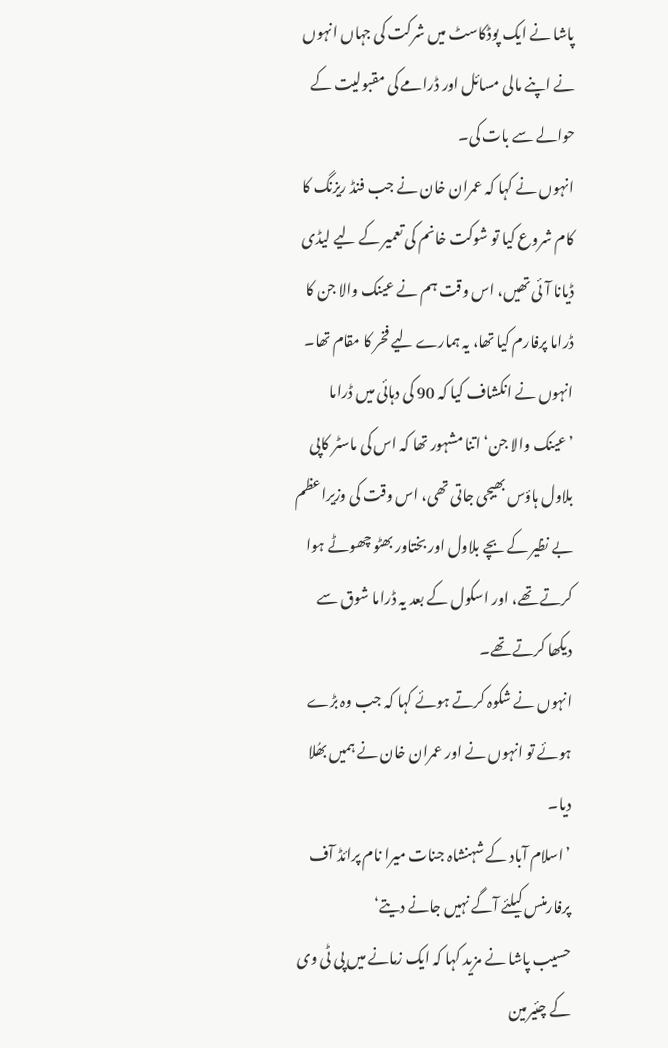پاشا نے ایک پوڈکاسٹ میں شرکت کی جہاں انہوں نے اپنے مالی مسائل اور ڈرامے کی مقبولیت کے حوالے سے بات کی۔
انہوں نے کہا کہ عمران خان نے جب فنڈ ریزنگ کا کام شروع کیا تو شوکت خانم کی تعمیر کے لیے لیڈی ڈیانا آئی تھیں، اس وقت ہم نے عینک والا جن کا ڈراما پرفارم کیا تھا، یہ ہمارے لیے فخر کا مقام تھا۔
انہوں نے انکشاف کیا کہ 90 کی دہائی میں ڈراما ’عینک والا جن‘ اتنا مشہور تھا کہ اس کی ماسٹر کاپی بلاول ہاؤس بھیجی جاتی تھی، اس وقت کی وزیراعظم بے نظیر کے بچے بلاول اور بختاور بھٹو چھوٹے ہوا کرتے تھے، اور اسکول کے بعد یہ ڈراما شوق سے دیکھا کرتے تھے۔
انہوں نے شکوہ کرتے ہوئے کہا کہ جب وہ بڑے ہوئے تو انہوں نے اور عمران خان نے ہمیں بھُلا دیا۔
’اسلام آباد کے شہنشاہ جنات میرا نام پرائڈ آف پرفارمنس کیلئے آگے نہیں جانے دیتے‘
حسیب پاشا نے مزید کہا کہ ایک زمانے میں پی ٹی وی کے چئیرمین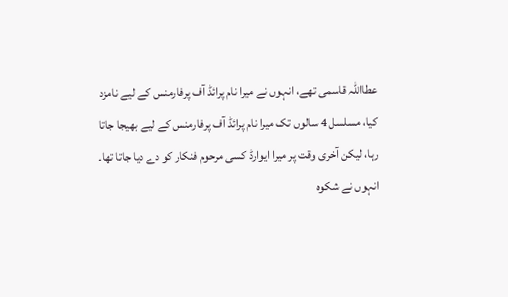عطااللہ قاسمی تھے، انہوں نے میرا نام پرائڈ آف پرفارمنس کے لیے نامزد کیا، مسلسل 4 سالوں تک میرا نام پرائڈ آف پرفارمنس کے لیے بھیجا جاتا رہا، لیکن آخری وقت پر میرا ایوارڈ کسی مرحوم فنکار کو دے دیا جاتا تھا۔
انہوں نے شکوہ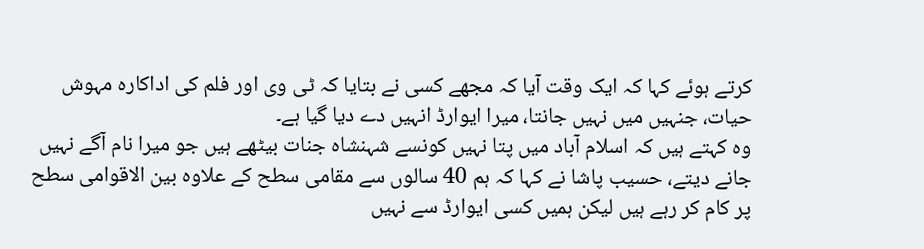کرتے ہوئے کہا کہ ایک وقت آیا کہ مجھے کسی نے بتایا کہ ٹی وی اور فلم کی اداکارہ مہوش حیات، جنہیں میں نہیں جانتا، میرا ایوارڈ انہیں دے دیا گیا ہے۔
وہ کہتے ہیں کہ اسلام آباد میں پتا نہیں کونسے شہنشاہ جنات بیٹھے ہیں جو میرا نام آگے نہیں جانے دیتے، حسیب پاشا نے کہا کہ ہم 40 سالوں سے مقامی سطح کے علاوہ بین الاقوامی سطح پر کام کر رہے ہیں لیکن ہمیں کسی ایوارڈ سے نہیں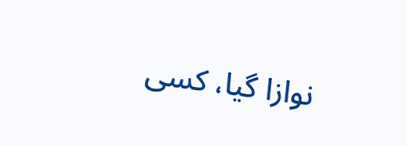نوازا گیا، کسی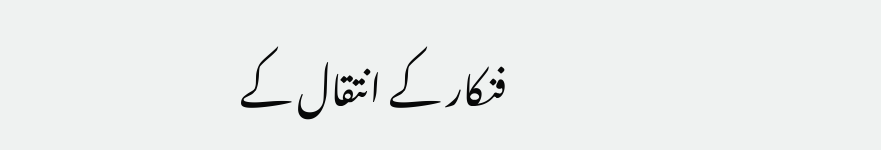فنکار کے انتقال کے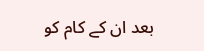بعد ان کے کام کو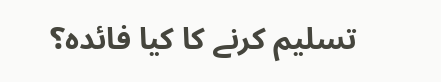تسلیم کرنے کا کیا فائدہ؟